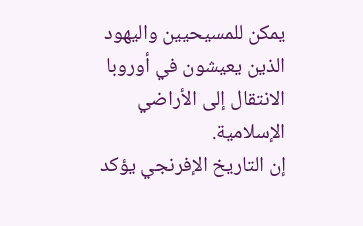يمكن للمسيحيين واليهود الذين يعيشون في أوروبا الانتقال إلى الأراضي الإسلامية.
إن التاريخ الإفرنجي يؤكد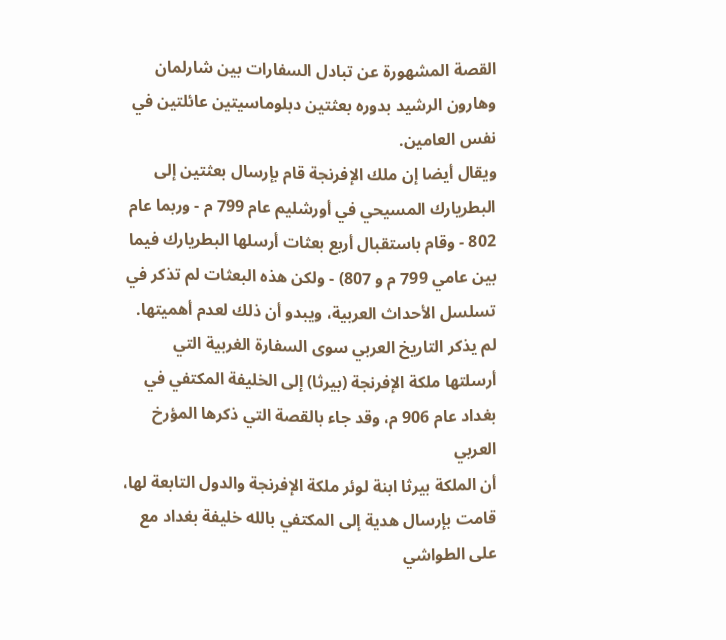القصة المشهورة عن تبادل السفارات بين شارلمان وهارون الرشيد بدوره بعثتين دبلوماسيتين عائلتين في نفس العامين.
ويقال أيضا إن ملك الإفرنجة قام بإرسال بعثتين إلى البطريارك المسيحي في أورشليم عام 799 م - وربما عام 802 - وقام باستقبال أربع بعثات أرسلها البطريارك فيما بين عامي 799 م و 807) - ولكن هذه البعثات لم تذكر في تسلسل الأحداث العربية، ويبدو أن ذلك لعدم أهميتها.
لم يذكر التاريخ العربي سوى السفارة الغربية التي أرسلتها ملكة الإفرنجة (بيرثا) إلى الخليفة المكتفي في بغداد عام 906 م، وقد جاء بالقصة التي ذكرها المؤرخ العربي
أن الملكة بيرثا ابنة لوئر ملكة الإفرنجة والدول التابعة لها، قامت بإرسال هدية إلى المكتفي بالله خليفة بغداد مع على الطواشي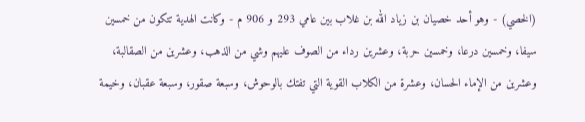(الخصي) - وهو أحد خصيان بن زياد الله بن غلاب بين عامي 293 و 906 م - وكانت الهدية تتكون من خمسين سيفا، وخمسين درعا، وخمسين حربة، وعشرين رداء من الصوف عليهم وشي من الذهب، وعشرين من الصقالبة، وعشرين من الإماء الحسان، وعشرة من الكلاب القوية التي تفتك بالوحوش، وسبعة صقور، وسبعة عقبان، وخيمة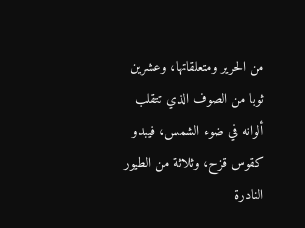من الحرير ومتعلقاتها، وعشرين ثوبا من الصوف الذي تتقلب ألوانه في ضوء الشمس، فيبدو كقوس قزح، وثلاثة من الطيور النادرة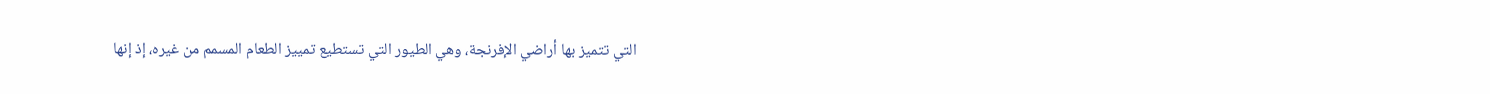التي تتميز بها أراضي الإفرنجة، وهي الطيور التي تستطيع تمييز الطعام المسمم من غيره، إذ إنها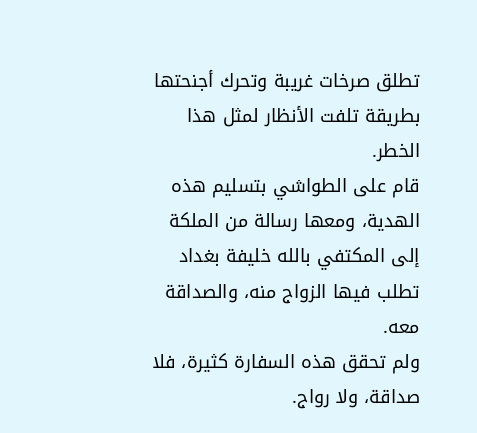تطلق صرخات غريبة وتحرك أجنحتها بطريقة تلفت الأنظار لمثل هذا الخطر.
قام على الطواشي بتسليم هذه الهدية، ومعها رسالة من الملكة إلى المكتفي بالله خليفة بغداد تطلب فيها الزواج منه، والصداقة معه.
ولم تحقق هذه السفارة كثيرة، فلا صداقة، ولا رواج.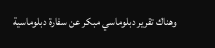وهناك تقرير دبلوماسي مبكر عن سفارة دبلوماسية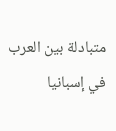متبادلة بين العرب في إسبانيا